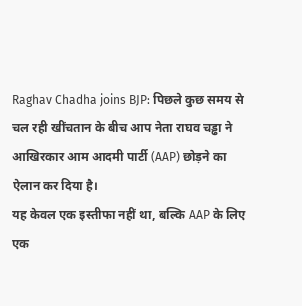Raghav Chadha joins BJP: पिछले कुछ समय से चल रही खींचतान के बीच आप नेता राघव चड्ढा ने आखिरकार आम आदमी पार्टी (AAP) छोड़ने का ऐलान कर दिया है।
यह केवल एक इस्तीफा नहीं था, बल्कि AAP के लिए एक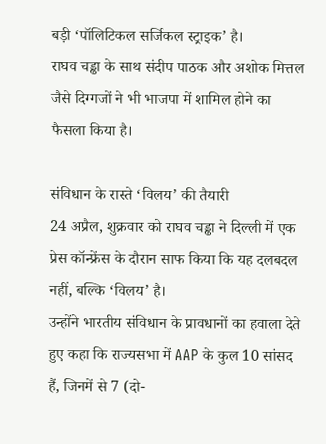बड़ी ‘पॉलिटिकल सर्जिकल स्ट्राइक’ है।
राघव चड्ढा के साथ संदीप पाठक और अशोक मित्तल जैसे दिग्गजों ने भी भाजपा में शामिल होने का फैसला किया है।

संविधान के रास्ते ‘विलय’ की तैयारी
24 अप्रैल, शुक्रवार को राघव चड्ढा ने दिल्ली में एक प्रेस कॉन्फ्रेंस के दौरान साफ किया कि यह दलबदल नहीं, बल्कि ‘विलय’ है।
उन्होंने भारतीय संविधान के प्रावधानों का हवाला देते हुए कहा कि राज्यसभा में AAP के कुल 10 सांसद हैं, जिनमें से 7 (दो-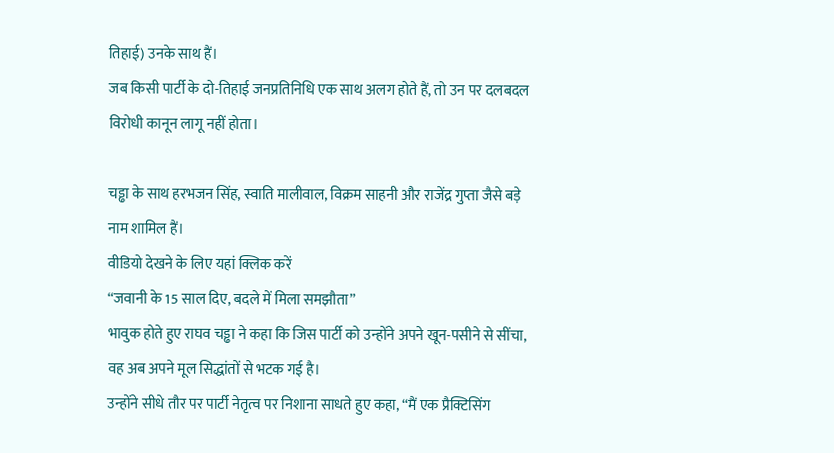तिहाई) उनके साथ हैं।
जब किसी पार्टी के दो-तिहाई जनप्रतिनिधि एक साथ अलग होते हैं, तो उन पर दलबदल विरोधी कानून लागू नहीं होता।

चड्ढा के साथ हरभजन सिंह, स्वाति मालीवाल, विक्रम साहनी और राजेंद्र गुप्ता जैसे बड़े नाम शामिल हैं।
वीडियो देखने के लिए यहां क्लिक करें
“जवानी के 15 साल दिए, बदले में मिला समझौता”
भावुक होते हुए राघव चड्ढा ने कहा कि जिस पार्टी को उन्होंने अपने खून-पसीने से सींचा, वह अब अपने मूल सिद्धांतों से भटक गई है।
उन्होंने सीधे तौर पर पार्टी नेतृत्व पर निशाना साधते हुए कहा, “मैं एक प्रैक्टिसिंग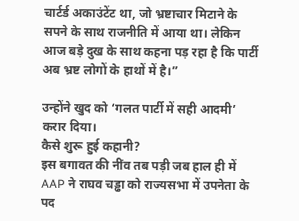चार्टर्ड अकाउंटेंट था, जो भ्रष्टाचार मिटाने के सपने के साथ राजनीति में आया था। लेकिन आज बड़े दुख के साथ कहना पड़ रहा है कि पार्टी अब भ्रष्ट लोगों के हाथों में है।”

उन्होंने खुद को ‘गलत पार्टी में सही आदमी’ करार दिया।
कैसे शुरू हुई कहानी?
इस बगावत की नींव तब पड़ी जब हाल ही में AAP ने राघव चड्ढा को राज्यसभा में उपनेता के पद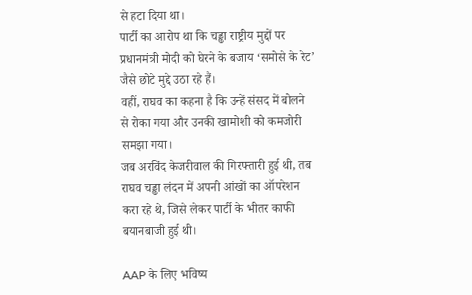से हटा दिया था।
पार्टी का आरोप था कि चड्ढा राष्ट्रीय मुद्दों पर प्रधानमंत्री मोदी को घेरने के बजाय ‘समोसे के रेट’ जैसे छोटे मुद्दे उठा रहे हैं।
वहीं, राघव का कहना है कि उन्हें संसद में बोलने से रोका गया और उनकी खामोशी को कमजोरी समझा गया।
जब अरविंद केजरीवाल की गिरफ्तारी हुई थी, तब राघव चड्ढा लंदन में अपनी आंखों का ऑपरेशन करा रहे थे, जिसे लेकर पार्टी के भीतर काफी बयानबाजी हुई थी।

AAP के लिए भविष्य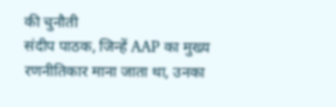की चुनौती
संदीप पाठक, जिन्हें AAP का मुख्य रणनीतिकार माना जाता था, उनका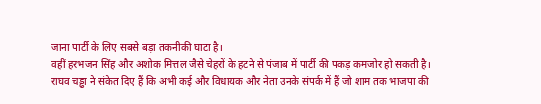जाना पार्टी के लिए सबसे बड़ा तकनीकी घाटा है।
वहीं हरभजन सिंह और अशोक मित्तल जैसे चेहरों के हटने से पंजाब में पार्टी की पकड़ कमजोर हो सकती है।
राघव चड्ढा ने संकेत दिए हैं कि अभी कई और विधायक और नेता उनके संपर्क में हैं जो शाम तक भाजपा की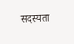सदस्यता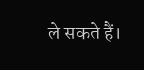ले सकते हैं।